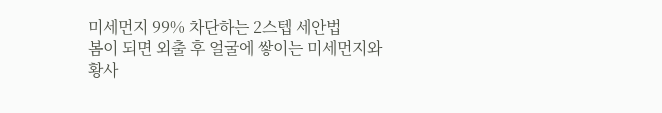미세먼지 99% 차단하는 2스텝 세안법
봄이 되면 외출 후 얼굴에 쌓이는 미세먼지와 황사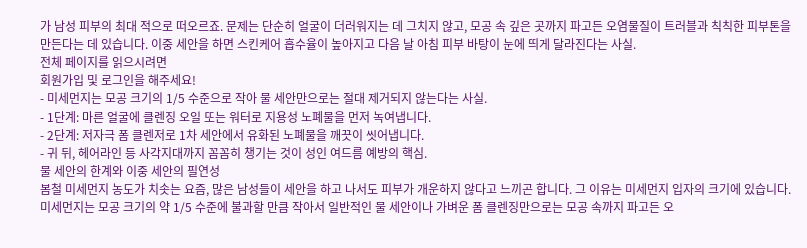가 남성 피부의 최대 적으로 떠오르죠. 문제는 단순히 얼굴이 더러워지는 데 그치지 않고, 모공 속 깊은 곳까지 파고든 오염물질이 트러블과 칙칙한 피부톤을 만든다는 데 있습니다. 이중 세안을 하면 스킨케어 흡수율이 높아지고 다음 날 아침 피부 바탕이 눈에 띄게 달라진다는 사실.
전체 페이지를 읽으시려면
회원가입 및 로그인을 해주세요!
- 미세먼지는 모공 크기의 1/5 수준으로 작아 물 세안만으로는 절대 제거되지 않는다는 사실.
- 1단계: 마른 얼굴에 클렌징 오일 또는 워터로 지용성 노폐물을 먼저 녹여냅니다.
- 2단계: 저자극 폼 클렌저로 1차 세안에서 유화된 노폐물을 깨끗이 씻어냅니다.
- 귀 뒤, 헤어라인 등 사각지대까지 꼼꼼히 챙기는 것이 성인 여드름 예방의 핵심.
물 세안의 한계와 이중 세안의 필연성
봄철 미세먼지 농도가 치솟는 요즘, 많은 남성들이 세안을 하고 나서도 피부가 개운하지 않다고 느끼곤 합니다. 그 이유는 미세먼지 입자의 크기에 있습니다. 미세먼지는 모공 크기의 약 1/5 수준에 불과할 만큼 작아서 일반적인 물 세안이나 가벼운 폼 클렌징만으로는 모공 속까지 파고든 오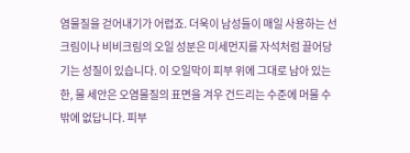염물질을 걷어내기가 어렵죠. 더욱이 남성들이 매일 사용하는 선크림이나 비비크림의 오일 성분은 미세먼지를 자석처럼 끌어당기는 성질이 있습니다. 이 오일막이 피부 위에 그대로 남아 있는 한, 물 세안은 오염물질의 표면을 겨우 건드리는 수준에 머물 수밖에 없답니다. 피부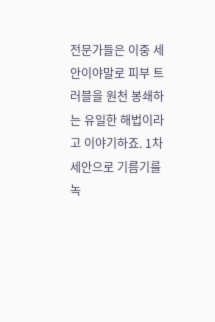전문가들은 이중 세안이야말로 피부 트러블을 원천 봉쇄하는 유일한 해법이라고 이야기하죠. 1차 세안으로 기름기를 녹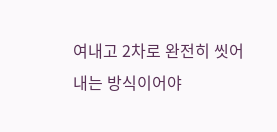여내고 2차로 완전히 씻어내는 방식이어야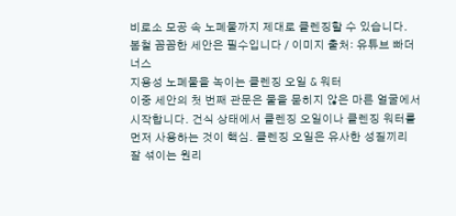비로소 모공 속 노폐물까지 제대로 클렌징할 수 있습니다.
봄철 꼼꼼한 세안은 필수입니다 / 이미지 출처: 유튜브 빠더너스
지용성 노폐물을 녹이는 클렌징 오일 & 워터
이중 세안의 첫 번째 관문은 물을 묻히지 않은 마른 얼굴에서 시작합니다. 건식 상태에서 클렌징 오일이나 클렌징 워터를 먼저 사용하는 것이 핵심. 클렌징 오일은 유사한 성질끼리 잘 섞이는 원리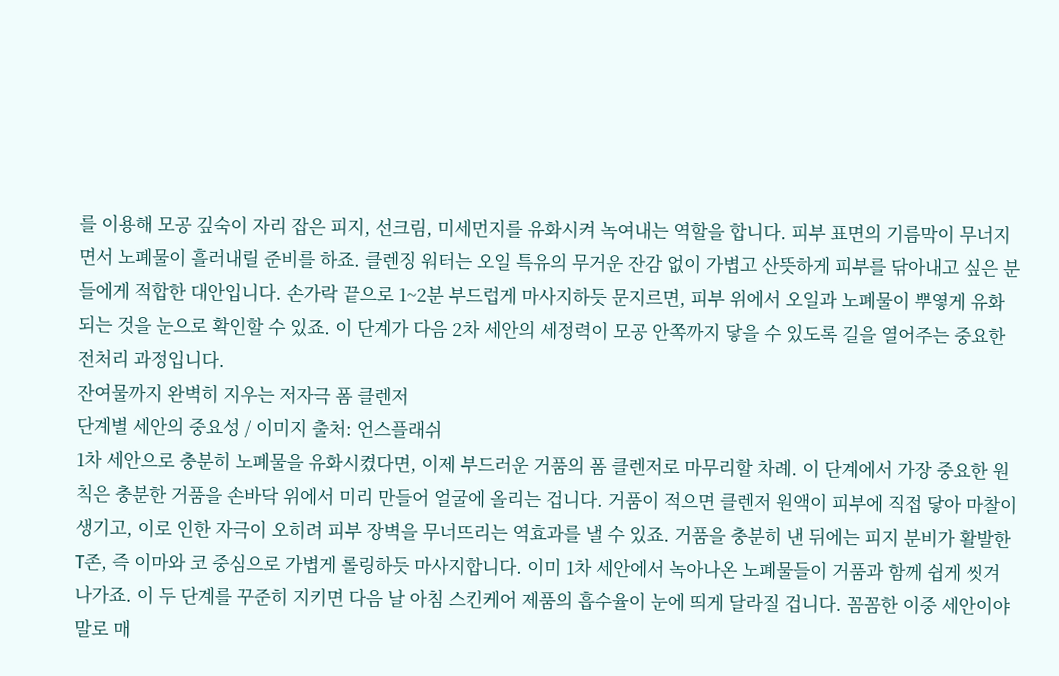를 이용해 모공 깊숙이 자리 잡은 피지, 선크림, 미세먼지를 유화시켜 녹여내는 역할을 합니다. 피부 표면의 기름막이 무너지면서 노폐물이 흘러내릴 준비를 하죠. 클렌징 워터는 오일 특유의 무거운 잔감 없이 가볍고 산뜻하게 피부를 닦아내고 싶은 분들에게 적합한 대안입니다. 손가락 끝으로 1~2분 부드럽게 마사지하듯 문지르면, 피부 위에서 오일과 노폐물이 뿌옇게 유화되는 것을 눈으로 확인할 수 있죠. 이 단계가 다음 2차 세안의 세정력이 모공 안쪽까지 닿을 수 있도록 길을 열어주는 중요한 전처리 과정입니다.
잔여물까지 완벽히 지우는 저자극 폼 클렌저
단계별 세안의 중요성 / 이미지 출처: 언스플래쉬
1차 세안으로 충분히 노폐물을 유화시켰다면, 이제 부드러운 거품의 폼 클렌저로 마무리할 차례. 이 단계에서 가장 중요한 원칙은 충분한 거품을 손바닥 위에서 미리 만들어 얼굴에 올리는 겁니다. 거품이 적으면 클렌저 원액이 피부에 직접 닿아 마찰이 생기고, 이로 인한 자극이 오히려 피부 장벽을 무너뜨리는 역효과를 낼 수 있죠. 거품을 충분히 낸 뒤에는 피지 분비가 활발한 T존, 즉 이마와 코 중심으로 가볍게 롤링하듯 마사지합니다. 이미 1차 세안에서 녹아나온 노폐물들이 거품과 함께 쉽게 씻겨 나가죠. 이 두 단계를 꾸준히 지키면 다음 날 아침 스킨케어 제품의 흡수율이 눈에 띄게 달라질 겁니다. 꼼꼼한 이중 세안이야말로 매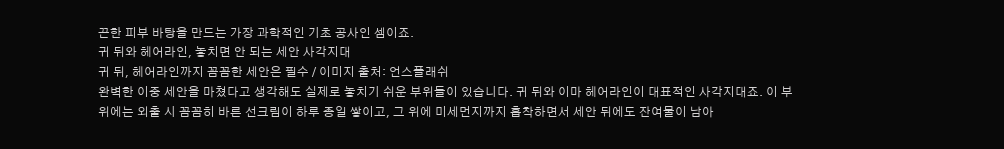끈한 피부 바탕을 만드는 가장 과학적인 기초 공사인 셈이죠.
귀 뒤와 헤어라인, 놓치면 안 되는 세안 사각지대
귀 뒤, 헤어라인까지 꼼꼼한 세안은 필수 / 이미지 출처: 언스플래쉬
완벽한 이중 세안을 마쳤다고 생각해도 실제로 놓치기 쉬운 부위들이 있습니다. 귀 뒤와 이마 헤어라인이 대표적인 사각지대죠. 이 부위에는 외출 시 꼼꼼히 바른 선크림이 하루 종일 쌓이고, 그 위에 미세먼지까지 흡착하면서 세안 뒤에도 잔여물이 남아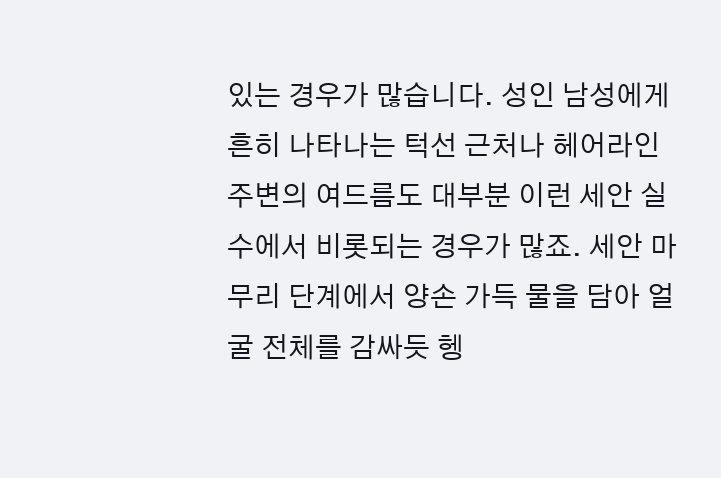있는 경우가 많습니다. 성인 남성에게 흔히 나타나는 턱선 근처나 헤어라인 주변의 여드름도 대부분 이런 세안 실수에서 비롯되는 경우가 많죠. 세안 마무리 단계에서 양손 가득 물을 담아 얼굴 전체를 감싸듯 헹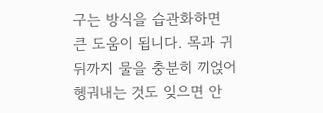구는 방식을 습관화하면 큰 도움이 됩니다. 목과 귀 뒤까지 물을 충분히 끼얹어 헹궈내는 것도 잊으면 안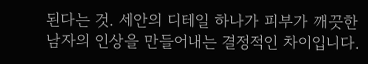된다는 것. 세안의 디테일 하나가 피부가 깨끗한 남자의 인상을 만들어내는 결정적인 차이입니다.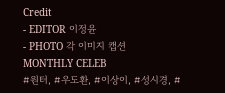Credit
- EDITOR 이정윤
- PHOTO 각 이미지 캡션
MONTHLY CELEB
#원터, #우도환, #이상이, #성시경, #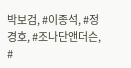박보검, #이종석, #정경호, #조나단앤더슨, #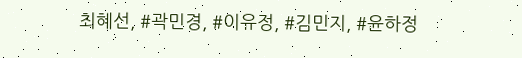최혜선, #곽민경, #이유정, #김민지, #윤하정